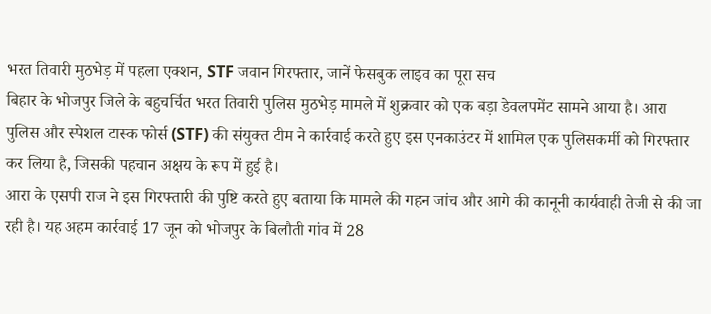भरत तिवारी मुठभेड़ में पहला एक्शन, STF जवान गिरफ्तार, जानें फेसबुक लाइव का पूरा सच
बिहार के भोजपुर जिले के बहुचर्चित भरत तिवारी पुलिस मुठभेड़ मामले में शुक्रवार को एक बड़ा डेवलपमेंट सामने आया है। आरा पुलिस और स्पेशल टास्क फोर्स (STF) की संयुक्त टीम ने कार्रवाई करते हुए इस एनकाउंटर में शामिल एक पुलिसकर्मी को गिरफ्तार कर लिया है, जिसकी पहचान अक्षय के रूप में हुई है।
आरा के एसपी राज ने इस गिरफ्तारी की पुष्टि करते हुए बताया कि मामले की गहन जांच और आगे की कानूनी कार्यवाही तेजी से की जा रही है। यह अहम कार्रवाई 17 जून को भोजपुर के बिलौती गांव में 28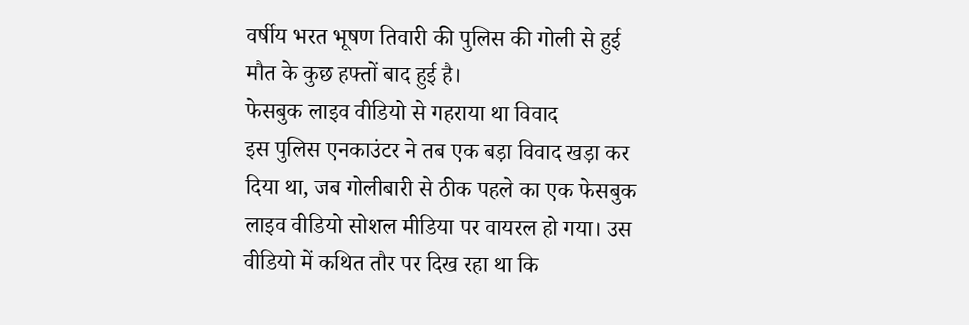वर्षीय भरत भूषण तिवारी की पुलिस की गोली से हुई मौत के कुछ हफ्तों बाद हुई है।
फेसबुक लाइव वीडियो से गहराया था विवाद
इस पुलिस एनकाउंटर ने तब एक बड़ा विवाद खड़ा कर दिया था, जब गोलीबारी से ठीक पहले का एक फेसबुक लाइव वीडियो सोशल मीडिया पर वायरल हो गया। उस वीडियो में कथित तौर पर दिख रहा था कि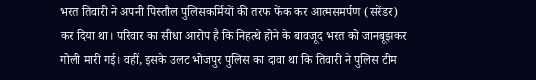भरत तिवारी ने अपनी पिस्तौल पुलिसकर्मियों की तरफ फेंक कर आत्मसमर्पण (सरेंडर) कर दिया था। परिवार का सीधा आरोप है कि निहत्थे होने के बावजूद भरत को जानबूझकर गोली मारी गई। वहीं, इसके उलट भोजपुर पुलिस का दावा था कि तिवारी ने पुलिस टीम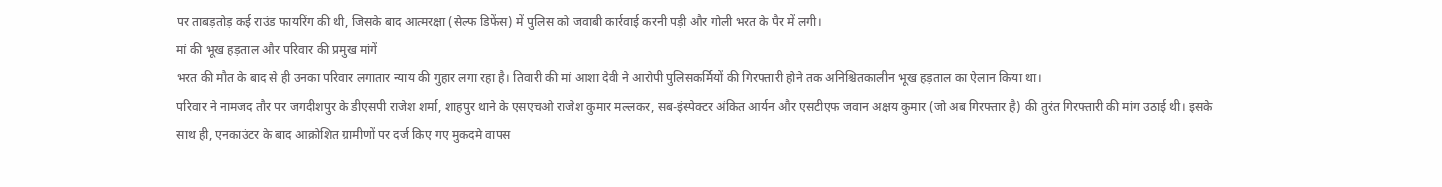पर ताबड़तोड़ कई राउंड फायरिंग की थी, जिसके बाद आत्मरक्षा (सेल्फ डिफेंस) में पुलिस को जवाबी कार्रवाई करनी पड़ी और गोली भरत के पैर में लगी।
मां की भूख हड़ताल और परिवार की प्रमुख मांगें
भरत की मौत के बाद से ही उनका परिवार लगातार न्याय की गुहार लगा रहा है। तिवारी की मां आशा देवी ने आरोपी पुलिसकर्मियों की गिरफ्तारी होने तक अनिश्चितकालीन भूख हड़ताल का ऐलान किया था।
परिवार ने नामजद तौर पर जगदीशपुर के डीएसपी राजेश शर्मा, शाहपुर थाने के एसएचओ राजेश कुमार मल्लकर, सब-इंस्पेक्टर अंकित आर्यन और एसटीएफ जवान अक्षय कुमार (जो अब गिरफ्तार है) की तुरंत गिरफ्तारी की मांग उठाई थी। इसके साथ ही, एनकाउंटर के बाद आक्रोशित ग्रामीणों पर दर्ज किए गए मुकदमे वापस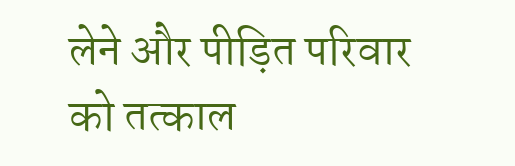लेने और पीड़ित परिवार को तत्काल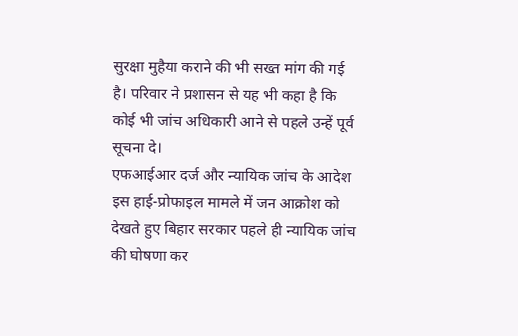सुरक्षा मुहैया कराने की भी सख्त मांग की गई है। परिवार ने प्रशासन से यह भी कहा है कि कोई भी जांच अधिकारी आने से पहले उन्हें पूर्व सूचना दे।
एफआईआर दर्ज और न्यायिक जांच के आदेश
इस हाई-प्रोफाइल मामले में जन आक्रोश को देखते हुए बिहार सरकार पहले ही न्यायिक जांच की घोषणा कर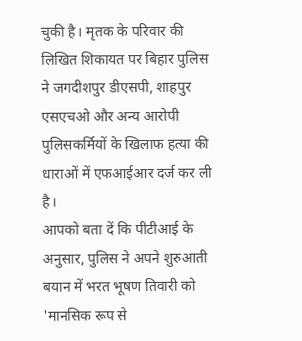चुकी है। मृतक के परिवार की लिखित शिकायत पर बिहार पुलिस ने जगदीशपुर डीएसपी, शाहपुर एसएचओ और अन्य आरोपी पुलिसकर्मियों के खिलाफ हत्या की धाराओं में एफआईआर दर्ज कर ली है।
आपको बता दें कि पीटीआई के अनुसार, पुलिस ने अपने शुरुआती बयान में भरत भूषण तिवारी को 'मानसिक रूप से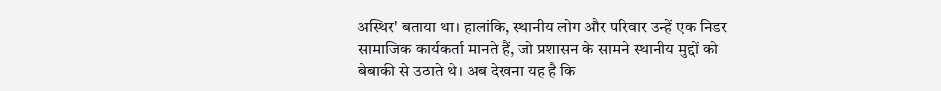अस्थिर' बताया था। हालांकि, स्थानीय लोग और परिवार उन्हें एक निडर सामाजिक कार्यकर्ता मानते हैं, जो प्रशासन के सामने स्थानीय मुद्दों को बेबाकी से उठाते थे। अब देखना यह है कि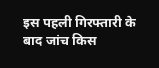इस पहली गिरफ्तारी के बाद जांच किस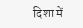दिशा में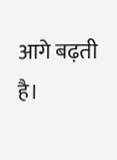आगे बढ़ती है।